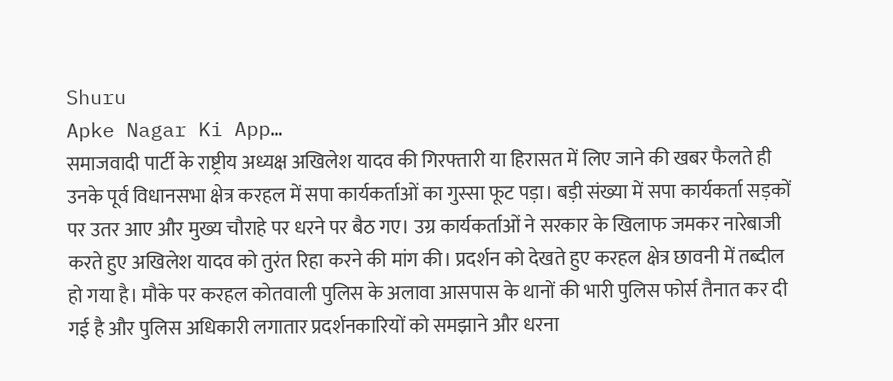Shuru
Apke Nagar Ki App…
समाजवादी पार्टी के राष्ट्रीय अध्यक्ष अखिलेश यादव की गिरफ्तारी या हिरासत में लिए जाने की खबर फैलते ही उनके पूर्व विधानसभा क्षेत्र करहल में सपा कार्यकर्ताओं का गुस्सा फूट पड़ा। बड़ी संख्या में सपा कार्यकर्ता सड़कों पर उतर आए और मुख्य चौराहे पर धरने पर बैठ गए। उग्र कार्यकर्ताओं ने सरकार के खिलाफ जमकर नारेबाजी करते हुए अखिलेश यादव को तुरंत रिहा करने की मांग की। प्रदर्शन को देखते हुए करहल क्षेत्र छावनी में तब्दील हो गया है। मौके पर करहल कोतवाली पुलिस के अलावा आसपास के थानों की भारी पुलिस फोर्स तैनात कर दी गई है और पुलिस अधिकारी लगातार प्रदर्शनकारियों को समझाने और धरना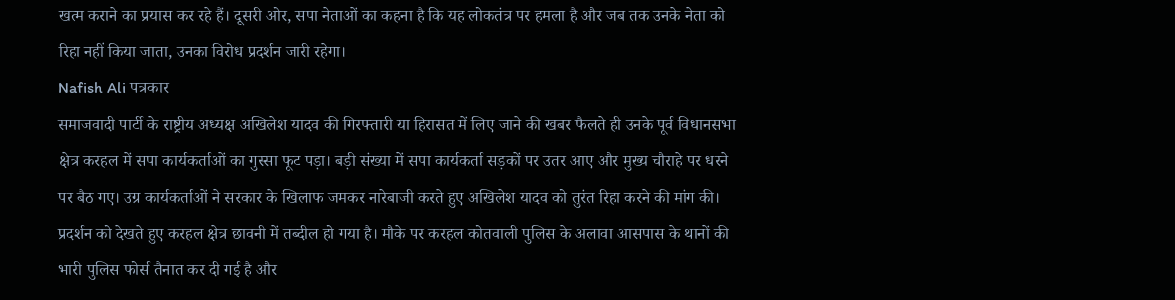खत्म कराने का प्रयास कर रहे हैं। दूसरी ओर, सपा नेताओं का कहना है कि यह लोकतंत्र पर हमला है और जब तक उनके नेता को रिहा नहीं किया जाता, उनका विरोध प्रदर्शन जारी रहेगा।
Nafish Ali पत्रकार
समाजवादी पार्टी के राष्ट्रीय अध्यक्ष अखिलेश यादव की गिरफ्तारी या हिरासत में लिए जाने की खबर फैलते ही उनके पूर्व विधानसभा क्षेत्र करहल में सपा कार्यकर्ताओं का गुस्सा फूट पड़ा। बड़ी संख्या में सपा कार्यकर्ता सड़कों पर उतर आए और मुख्य चौराहे पर धरने पर बैठ गए। उग्र कार्यकर्ताओं ने सरकार के खिलाफ जमकर नारेबाजी करते हुए अखिलेश यादव को तुरंत रिहा करने की मांग की। प्रदर्शन को देखते हुए करहल क्षेत्र छावनी में तब्दील हो गया है। मौके पर करहल कोतवाली पुलिस के अलावा आसपास के थानों की भारी पुलिस फोर्स तैनात कर दी गई है और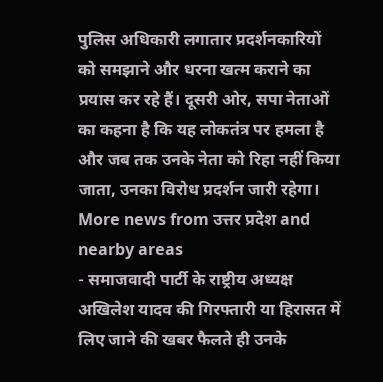पुलिस अधिकारी लगातार प्रदर्शनकारियों को समझाने और धरना खत्म कराने का प्रयास कर रहे हैं। दूसरी ओर, सपा नेताओं का कहना है कि यह लोकतंत्र पर हमला है और जब तक उनके नेता को रिहा नहीं किया जाता, उनका विरोध प्रदर्शन जारी रहेगा।
More news from उत्तर प्रदेश and nearby areas
- समाजवादी पार्टी के राष्ट्रीय अध्यक्ष अखिलेश यादव की गिरफ्तारी या हिरासत में लिए जाने की खबर फैलते ही उनके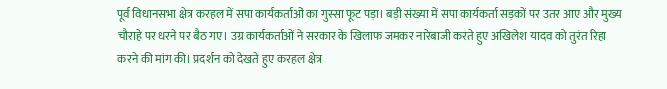पूर्व विधानसभा क्षेत्र करहल में सपा कार्यकर्ताओं का गुस्सा फूट पड़ा। बड़ी संख्या में सपा कार्यकर्ता सड़कों पर उतर आए और मुख्य चौराहे पर धरने पर बैठ गए। उग्र कार्यकर्ताओं ने सरकार के खिलाफ जमकर नारेबाजी करते हुए अखिलेश यादव को तुरंत रिहा करने की मांग की। प्रदर्शन को देखते हुए करहल क्षेत्र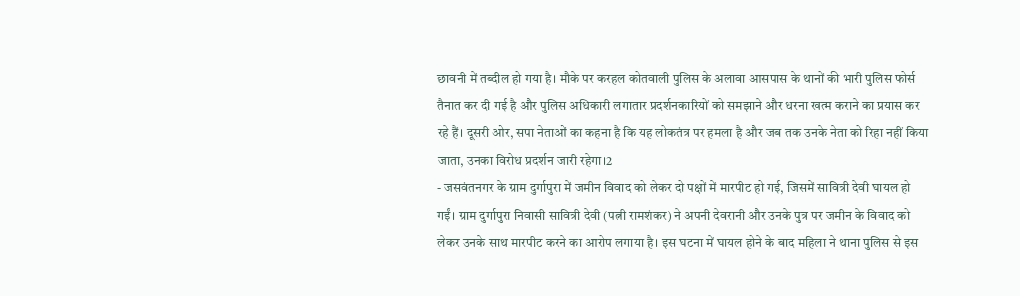छावनी में तब्दील हो गया है। मौके पर करहल कोतवाली पुलिस के अलावा आसपास के थानों की भारी पुलिस फोर्स तैनात कर दी गई है और पुलिस अधिकारी लगातार प्रदर्शनकारियों को समझाने और धरना खत्म कराने का प्रयास कर रहे हैं। दूसरी ओर, सपा नेताओं का कहना है कि यह लोकतंत्र पर हमला है और जब तक उनके नेता को रिहा नहीं किया जाता, उनका विरोध प्रदर्शन जारी रहेगा।2
- जसवंतनगर के ग्राम दुर्गापुरा में जमीन विवाद को लेकर दो पक्षों में मारपीट हो गई, जिसमें सावित्री देवी घायल हो गईं। ग्राम दुर्गापुरा निवासी सावित्री देवी (पत्नी रामशंकर) ने अपनी देवरानी और उनके पुत्र पर जमीन के विवाद को लेकर उनके साथ मारपीट करने का आरोप लगाया है। इस घटना में घायल होने के बाद महिला ने थाना पुलिस से इस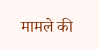मामले की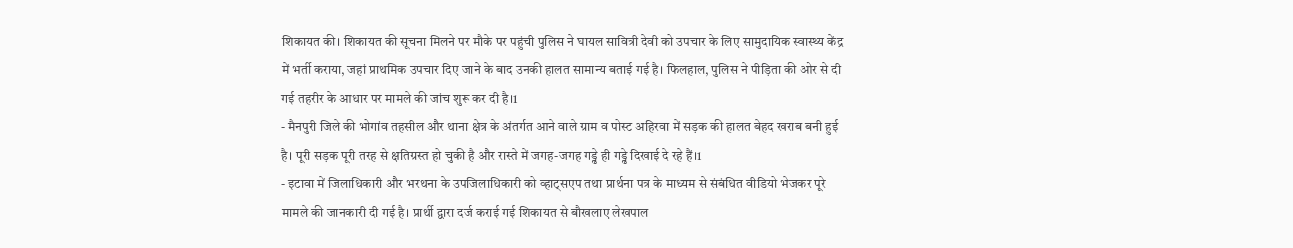शिकायत की। शिकायत की सूचना मिलने पर मौके पर पहुंची पुलिस ने घायल सावित्री देवी को उपचार के लिए सामुदायिक स्वास्थ्य केंद्र में भर्ती कराया, जहां प्राथमिक उपचार दिए जाने के बाद उनकी हालत सामान्य बताई गई है। फिलहाल, पुलिस ने पीड़िता की ओर से दी गई तहरीर के आधार पर मामले की जांच शुरू कर दी है।1
- मैनपुरी जिले की भोगांव तहसील और थाना क्षेत्र के अंतर्गत आने वाले ग्राम व पोस्ट अहिरवा में सड़क की हालत बेहद खराब बनी हुई है। पूरी सड़क पूरी तरह से क्षतिग्रस्त हो चुकी है और रास्ते में जगह-जगह गड्ढे ही गड्ढे दिखाई दे रहे हैं।1
- इटावा में जिलाधिकारी और भरथना के उपजिलाधिकारी को व्हाट्सएप तथा प्रार्थना पत्र के माध्यम से संबंधित वीडियो भेजकर पूरे मामले की जानकारी दी गई है। प्रार्थी द्वारा दर्ज कराई गई शिकायत से बौखलाए लेखपाल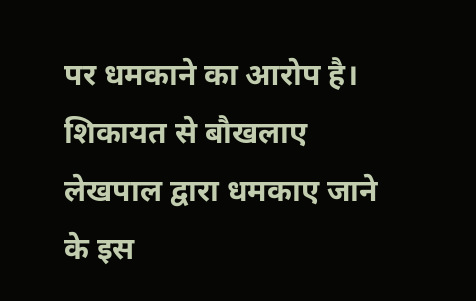पर धमकाने का आरोप है। शिकायत से बौखलाए लेखपाल द्वारा धमकाए जाने के इस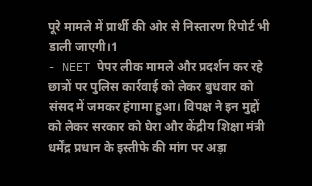पूरे मामले में प्रार्थी की ओर से निस्तारण रिपोर्ट भी डाली जाएगी।1
- NEET पेपर लीक मामले और प्रदर्शन कर रहे छात्रों पर पुलिस कार्रवाई को लेकर बुधवार को संसद में जमकर हंगामा हुआ। विपक्ष ने इन मुद्दों को लेकर सरकार को घेरा और केंद्रीय शिक्षा मंत्री धर्मेंद्र प्रधान के इस्तीफे की मांग पर अड़ा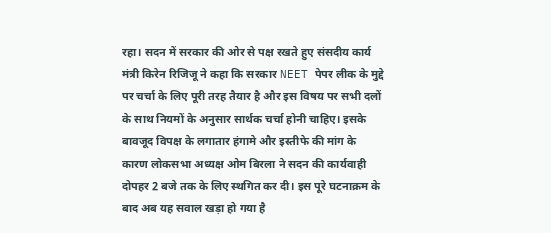रहा। सदन में सरकार की ओर से पक्ष रखते हुए संसदीय कार्य मंत्री किरेन रिजिजू ने कहा कि सरकार NEET पेपर लीक के मुद्दे पर चर्चा के लिए पूरी तरह तैयार है और इस विषय पर सभी दलों के साथ नियमों के अनुसार सार्थक चर्चा होनी चाहिए। इसके बावजूद विपक्ष के लगातार हंगामे और इस्तीफे की मांग के कारण लोकसभा अध्यक्ष ओम बिरला ने सदन की कार्यवाही दोपहर 2 बजे तक के लिए स्थगित कर दी। इस पूरे घटनाक्रम के बाद अब यह सवाल खड़ा हो गया है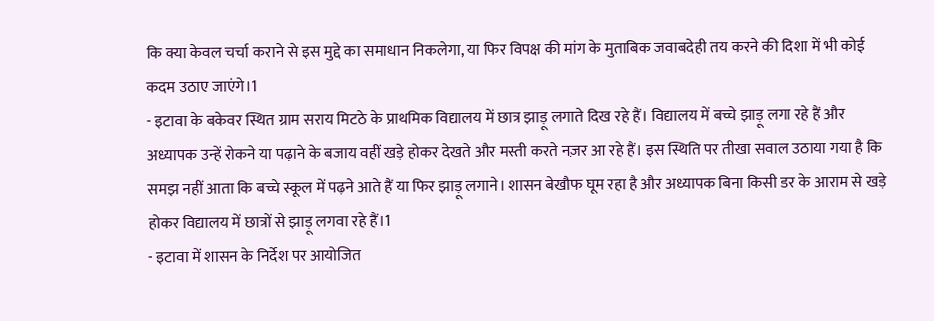कि क्या केवल चर्चा कराने से इस मुद्दे का समाधान निकलेगा, या फिर विपक्ष की मांग के मुताबिक जवाबदेही तय करने की दिशा में भी कोई कदम उठाए जाएंगे।1
- इटावा के बकेवर स्थित ग्राम सराय मिटठे के प्राथमिक विद्यालय में छात्र झाड़ू लगाते दिख रहे हैं। विद्यालय में बच्चे झाड़ू लगा रहे हैं और अध्यापक उन्हें रोकने या पढ़ाने के बजाय वहीं खड़े होकर देखते और मस्ती करते नज़र आ रहे हैं। इस स्थिति पर तीखा सवाल उठाया गया है कि समझ नहीं आता कि बच्चे स्कूल में पढ़ने आते हैं या फिर झाड़ू लगाने। शासन बेखौफ घूम रहा है और अध्यापक बिना किसी डर के आराम से खड़े होकर विद्यालय में छात्रों से झाड़ू लगवा रहे हैं।1
- इटावा में शासन के निर्देश पर आयोजित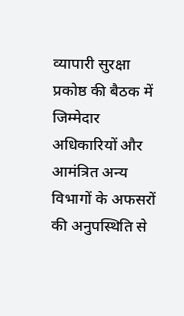व्यापारी सुरक्षा प्रकोष्ठ की बैठक में जिम्मेदार अधिकारियों और आमंत्रित अन्य विभागों के अफसरों की अनुपस्थिति से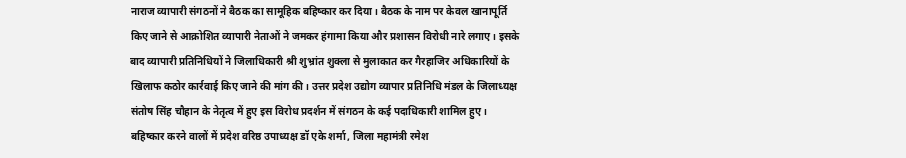नाराज व्यापारी संगठनों ने बैठक का सामूहिक बहिष्कार कर दिया। बैठक के नाम पर केवल खानापूर्ति किए जाने से आक्रोशित व्यापारी नेताओं ने जमकर हंगामा किया और प्रशासन विरोधी नारे लगाए। इसके बाद व्यापारी प्रतिनिधियों ने जिलाधिकारी श्री शुभ्रांत शुक्ला से मुलाकात कर गैरहाजिर अधिकारियों के खिलाफ कठोर कार्रवाई किए जाने की मांग की। उत्तर प्रदेश उद्योग व्यापार प्रतिनिधि मंडल के जिलाध्यक्ष संतोष सिंह चौहान के नेतृत्व में हुए इस विरोध प्रदर्शन में संगठन के कई पदाधिकारी शामिल हुए। बहिष्कार करने वालों में प्रदेश वरिष्ठ उपाध्यक्ष डॉ एके शर्मा, जिला महामंत्री रमेश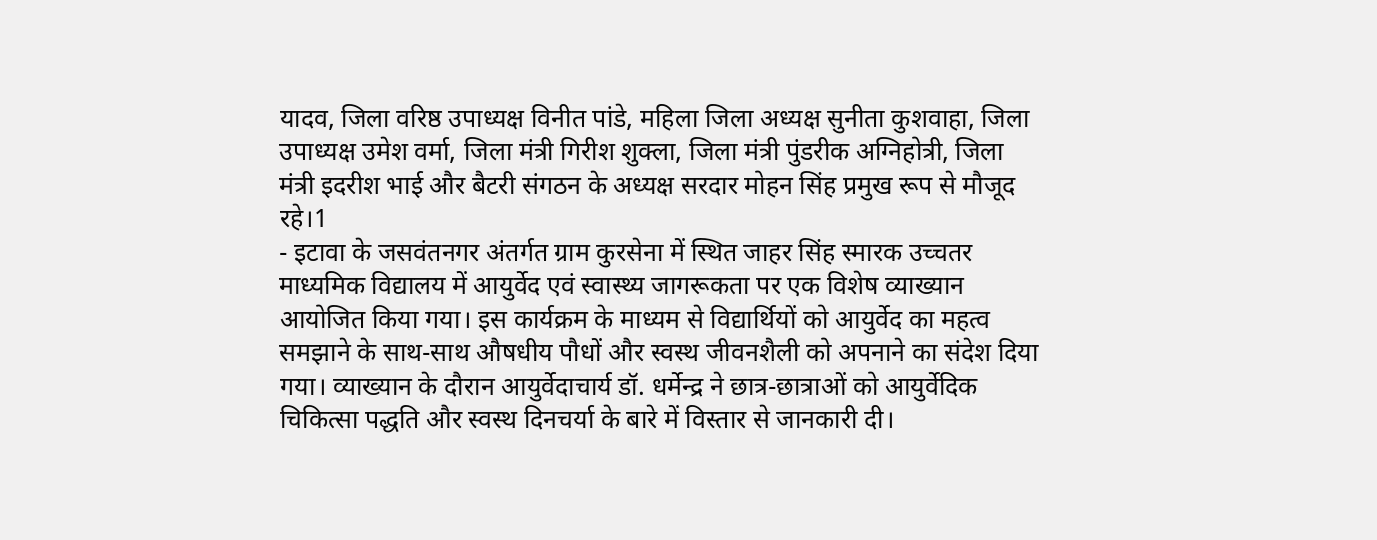यादव, जिला वरिष्ठ उपाध्यक्ष विनीत पांडे, महिला जिला अध्यक्ष सुनीता कुशवाहा, जिला उपाध्यक्ष उमेश वर्मा, जिला मंत्री गिरीश शुक्ला, जिला मंत्री पुंडरीक अग्निहोत्री, जिला मंत्री इदरीश भाई और बैटरी संगठन के अध्यक्ष सरदार मोहन सिंह प्रमुख रूप से मौजूद रहे।1
- इटावा के जसवंतनगर अंतर्गत ग्राम कुरसेना में स्थित जाहर सिंह स्मारक उच्चतर माध्यमिक विद्यालय में आयुर्वेद एवं स्वास्थ्य जागरूकता पर एक विशेष व्याख्यान आयोजित किया गया। इस कार्यक्रम के माध्यम से विद्यार्थियों को आयुर्वेद का महत्व समझाने के साथ-साथ औषधीय पौधों और स्वस्थ जीवनशैली को अपनाने का संदेश दिया गया। व्याख्यान के दौरान आयुर्वेदाचार्य डॉ. धर्मेन्द्र ने छात्र-छात्राओं को आयुर्वेदिक चिकित्सा पद्धति और स्वस्थ दिनचर्या के बारे में विस्तार से जानकारी दी।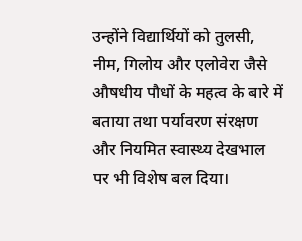उन्होंने विद्यार्थियों को तुलसी, नीम, गिलोय और एलोवेरा जैसे औषधीय पौधों के महत्व के बारे में बताया तथा पर्यावरण संरक्षण और नियमित स्वास्थ्य देखभाल पर भी विशेष बल दिया।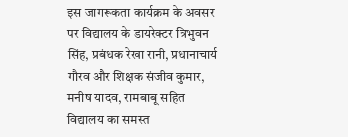इस जागरूकता कार्यक्रम के अवसर पर विद्यालय के डायरेक्टर त्रिभुवन सिंह, प्रबंधक रेखा रानी, प्रधानाचार्य गौरव और शिक्षक संजीव कुमार, मनीष यादव, रामबाबू सहित विद्यालय का समस्त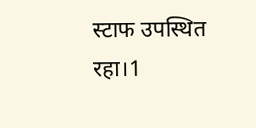स्टाफ उपस्थित रहा।1